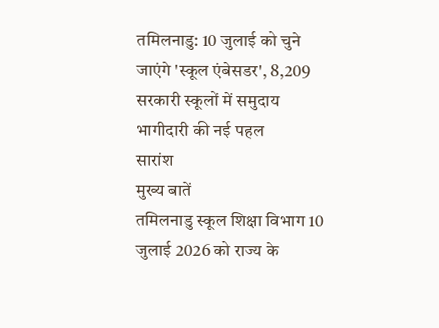तमिलनाडु: 10 जुलाई को चुने जाएंगे 'स्कूल एंबेसडर', 8,209 सरकारी स्कूलों में समुदाय भागीदारी की नई पहल
सारांश
मुख्य बातें
तमिलनाडु स्कूल शिक्षा विभाग 10 जुलाई 2026 को राज्य के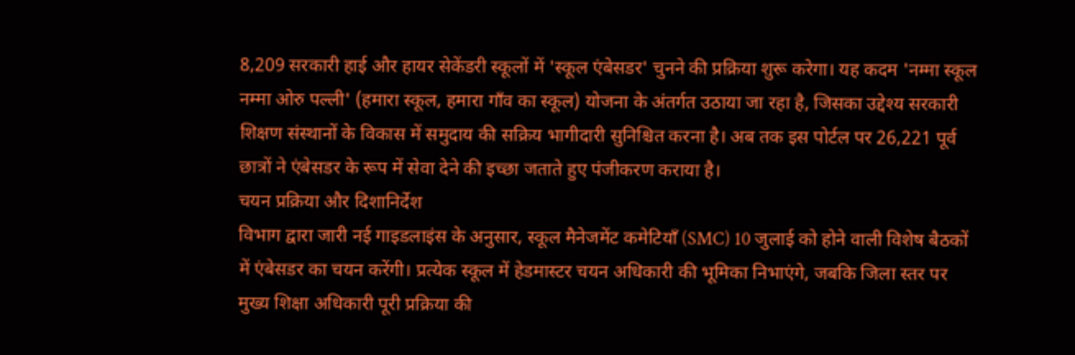8,209 सरकारी हाई और हायर सेकेंडरी स्कूलों में 'स्कूल एंबेसडर' चुनने की प्रक्रिया शुरू करेगा। यह कदम 'नम्मा स्कूल नम्मा ओरु पल्ली' (हमारा स्कूल, हमारा गाँव का स्कूल) योजना के अंतर्गत उठाया जा रहा है, जिसका उद्देश्य सरकारी शिक्षण संस्थानों के विकास में समुदाय की सक्रिय भागीदारी सुनिश्चित करना है। अब तक इस पोर्टल पर 26,221 पूर्व छात्रों ने एंबेसडर के रूप में सेवा देने की इच्छा जताते हुए पंजीकरण कराया है।
चयन प्रक्रिया और दिशानिर्देश
विभाग द्वारा जारी नई गाइडलाइंस के अनुसार, स्कूल मैनेजमेंट कमेटियाँ (SMC) 10 जुलाई को होने वाली विशेष बैठकों में एंबेसडर का चयन करेंगी। प्रत्येक स्कूल में हेडमास्टर चयन अधिकारी की भूमिका निभाएंगे, जबकि जिला स्तर पर मुख्य शिक्षा अधिकारी पूरी प्रक्रिया की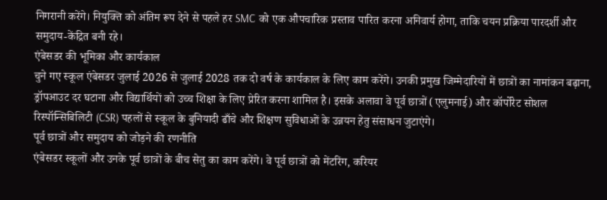निगरानी करेंगे। नियुक्ति को अंतिम रूप देने से पहले हर SMC को एक औपचारिक प्रस्ताव पारित करना अनिवार्य होगा, ताकि चयन प्रक्रिया पारदर्शी और समुदाय-केंद्रित बनी रहे।
एंबेसडर की भूमिका और कार्यकाल
चुने गए स्कूल एंबेसडर जुलाई 2026 से जुलाई 2028 तक दो वर्ष के कार्यकाल के लिए काम करेंगे। उनकी प्रमुख जिम्मेदारियों में छात्रों का नामांकन बढ़ाना, ड्रॉपआउट दर घटाना और विद्यार्थियों को उच्च शिक्षा के लिए प्रेरित करना शामिल है। इसके अलावा वे पूर्व छात्रों (एलुमनाई) और कॉर्पोरेट सोशल रिस्पॉन्सिबिलिटी (CSR) पहलों से स्कूल के बुनियादी ढाँचे और शिक्षण सुविधाओं के उन्नयन हेतु संसाधन जुटाएंगे।
पूर्व छात्रों और समुदाय को जोड़ने की रणनीति
एंबेसडर स्कूलों और उनके पूर्व छात्रों के बीच सेतु का काम करेंगे। वे पूर्व छात्रों को मेंटरिंग, करियर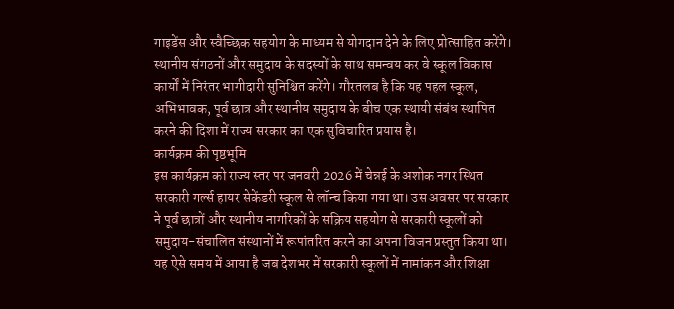गाइडेंस और स्वैच्छिक सहयोग के माध्यम से योगदान देने के लिए प्रोत्साहित करेंगे। स्थानीय संगठनों और समुदाय के सदस्यों के साथ समन्वय कर वे स्कूल विकास कार्यों में निरंतर भागीदारी सुनिश्चित करेंगे। गौरतलब है कि यह पहल स्कूल, अभिभावक, पूर्व छात्र और स्थानीय समुदाय के बीच एक स्थायी संबंध स्थापित करने की दिशा में राज्य सरकार का एक सुविचारित प्रयास है।
कार्यक्रम की पृष्ठभूमि
इस कार्यक्रम को राज्य स्तर पर जनवरी 2026 में चेन्नई के अशोक नगर स्थित सरकारी गर्ल्स हायर सेकेंडरी स्कूल से लॉन्च किया गया था। उस अवसर पर सरकार ने पूर्व छात्रों और स्थानीय नागरिकों के सक्रिय सहयोग से सरकारी स्कूलों को समुदाय-संचालित संस्थानों में रूपांतरित करने का अपना विजन प्रस्तुत किया था। यह ऐसे समय में आया है जब देशभर में सरकारी स्कूलों में नामांकन और शिक्षा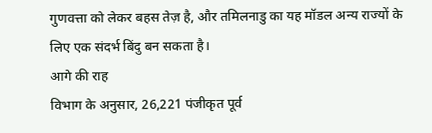गुणवत्ता को लेकर बहस तेज़ है, और तमिलनाडु का यह मॉडल अन्य राज्यों के लिए एक संदर्भ बिंदु बन सकता है।
आगे की राह
विभाग के अनुसार, 26,221 पंजीकृत पूर्व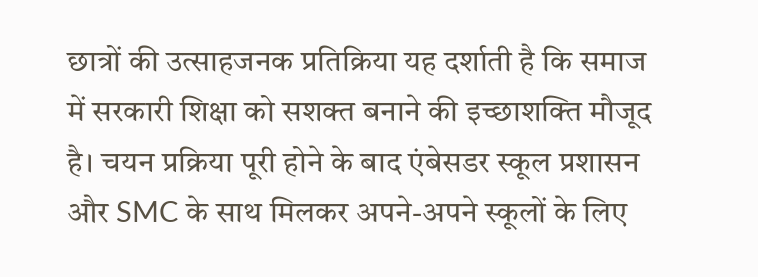छात्रों की उत्साहजनक प्रतिक्रिया यह दर्शाती है कि समाज में सरकारी शिक्षा को सशक्त बनाने की इच्छाशक्ति मौजूद है। चयन प्रक्रिया पूरी होने के बाद एंबेसडर स्कूल प्रशासन और SMC के साथ मिलकर अपने-अपने स्कूलों के लिए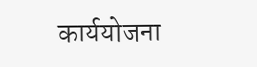कार्ययोजना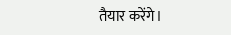तैयार करेंगे।